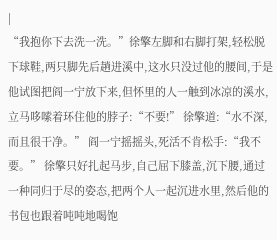|
“我抱你下去洗一洗。”徐擎左脚和右脚打架,轻松脱下球鞋,两只脚先后趟进溪中,这水只没过他的腰间,于是他试图把阎一宁放下来,但怀里的人一触到冰凉的溪水,立马哆嗦着环住他的脖子:“不要!” 徐擎道:“水不深,而且很干净。” 阎一宁摇摇头,死活不肯松手:“我不要。” 徐擎只好扎起马步,自己屈下膝盖,沉下腰,通过一种同归于尽的姿态,把两个人一起沉进水里,然后他的书包也跟着吨吨地喝饱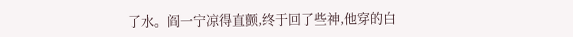了水。阎一宁凉得直颤,终于回了些神,他穿的白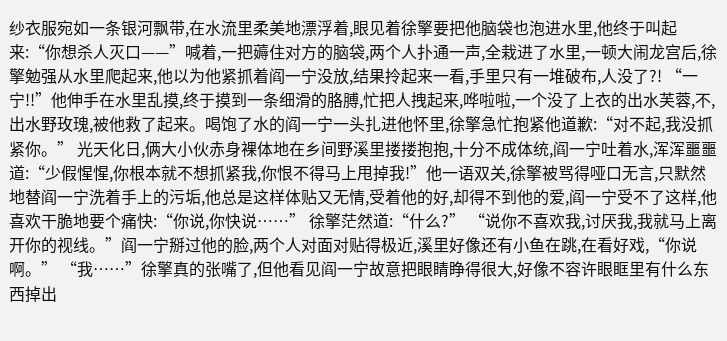纱衣服宛如一条银河飘带,在水流里柔美地漂浮着,眼见着徐擎要把他脑袋也泡进水里,他终于叫起来:“你想杀人灭口——”喊着,一把薅住对方的脑袋,两个人扑通一声,全栽进了水里,一顿大闹龙宫后,徐擎勉强从水里爬起来,他以为他紧抓着阎一宁没放,结果拎起来一看,手里只有一堆破布,人没了?! “一宁!!”他伸手在水里乱摸,终于摸到一条细滑的胳膊,忙把人拽起来,哗啦啦,一个没了上衣的出水芙蓉,不,出水野玫瑰,被他救了起来。喝饱了水的阎一宁一头扎进他怀里,徐擎急忙抱紧他道歉:“对不起,我没抓紧你。” 光天化日,俩大小伙赤身裸体地在乡间野溪里搂搂抱抱,十分不成体统,阎一宁吐着水,浑浑噩噩道:“少假惺惺,你根本就不想抓紧我,你恨不得马上甩掉我!”他一语双关,徐擎被骂得哑口无言,只默然地替阎一宁洗着手上的污垢,他总是这样体贴又无情,受着他的好,却得不到他的爱,阎一宁受不了这样,他喜欢干脆地要个痛快:“你说,你快说……” 徐擎茫然道:“什么?” “说你不喜欢我,讨厌我,我就马上离开你的视线。”阎一宁掰过他的脸,两个人对面对贴得极近,溪里好像还有小鱼在跳,在看好戏,“你说啊。” “我……”徐擎真的张嘴了,但他看见阎一宁故意把眼睛睁得很大,好像不容许眼眶里有什么东西掉出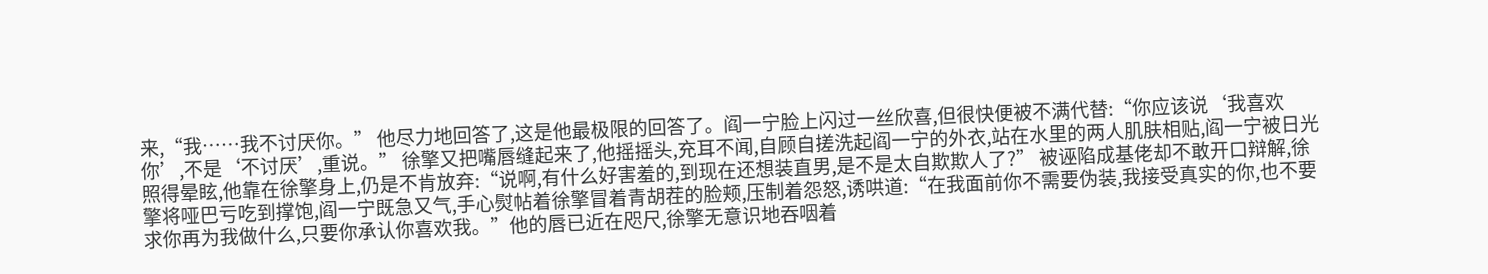来,“我……我不讨厌你。” 他尽力地回答了,这是他最极限的回答了。阎一宁脸上闪过一丝欣喜,但很快便被不满代替:“你应该说‘我喜欢你’,不是‘不讨厌’,重说。” 徐擎又把嘴唇缝起来了,他摇摇头,充耳不闻,自顾自搓洗起阎一宁的外衣,站在水里的两人肌肤相贴,阎一宁被日光照得晕眩,他靠在徐擎身上,仍是不肯放弃:“说啊,有什么好害羞的,到现在还想装直男,是不是太自欺欺人了?” 被诬陷成基佬却不敢开口辩解,徐擎将哑巴亏吃到撑饱,阎一宁既急又气,手心熨帖着徐擎冒着青胡茬的脸颊,压制着怨怒,诱哄道:“在我面前你不需要伪装,我接受真实的你,也不要求你再为我做什么,只要你承认你喜欢我。”他的唇已近在咫尺,徐擎无意识地吞咽着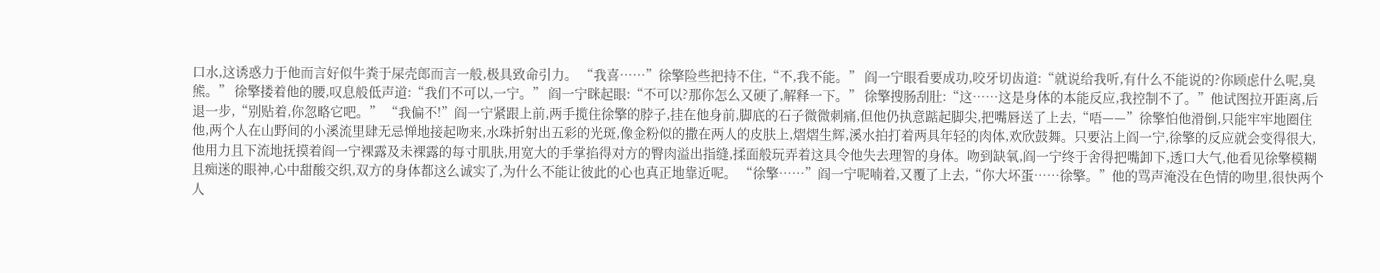口水,这诱惑力于他而言好似牛粪于屎壳郎而言一般,极具致命引力。 “我喜……”徐擎险些把持不住,“不,我不能。” 阎一宁眼看要成功,咬牙切齿道:“就说给我听,有什么不能说的?你顾虑什么呢,臭熊。” 徐擎搂着他的腰,叹息般低声道:“我们不可以,一宁。” 阎一宁眯起眼:“不可以?那你怎么又硬了,解释一下。” 徐擎搜肠刮肚:“这……这是身体的本能反应,我控制不了。”他试图拉开距离,后退一步,“别贴着,你忽略它吧。” “我偏不!”阎一宁紧跟上前,两手揽住徐擎的脖子,挂在他身前,脚底的石子微微刺痛,但他仍执意踮起脚尖,把嘴唇送了上去,“唔——”徐擎怕他滑倒,只能牢牢地圈住他,两个人在山野间的小溪流里肆无忌惮地接起吻来,水珠折射出五彩的光斑,像金粉似的撒在两人的皮肤上,熠熠生辉,溪水拍打着两具年轻的肉体,欢欣鼓舞。只要沾上阎一宁,徐擎的反应就会变得很大,他用力且下流地抚摸着阎一宁裸露及未裸露的每寸肌肤,用宽大的手掌掐得对方的臀肉溢出指缝,揉面般玩弄着这具令他失去理智的身体。吻到缺氧,阎一宁终于舍得把嘴卸下,透口大气,他看见徐擎模糊且痴迷的眼神,心中甜酸交织,双方的身体都这么诚实了,为什么不能让彼此的心也真正地靠近呢。 “徐擎……”阎一宁呢喃着,又覆了上去,“你大坏蛋……徐擎。”他的骂声淹没在色情的吻里,很快两个人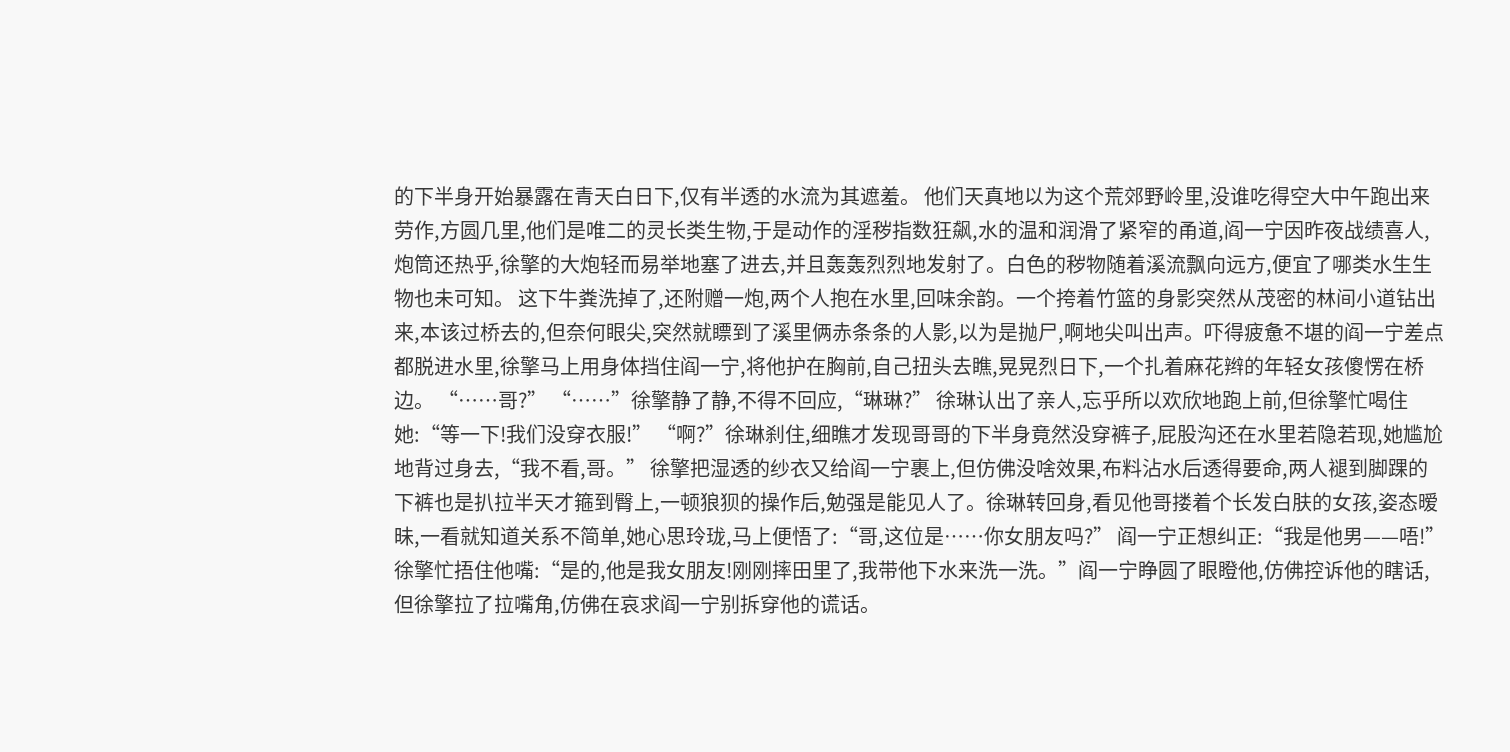的下半身开始暴露在青天白日下,仅有半透的水流为其遮羞。 他们天真地以为这个荒郊野岭里,没谁吃得空大中午跑出来劳作,方圆几里,他们是唯二的灵长类生物,于是动作的淫秽指数狂飙,水的温和润滑了紧窄的甬道,阎一宁因昨夜战绩喜人,炮筒还热乎,徐擎的大炮轻而易举地塞了进去,并且轰轰烈烈地发射了。白色的秽物随着溪流飘向远方,便宜了哪类水生生物也未可知。 这下牛粪洗掉了,还附赠一炮,两个人抱在水里,回味余韵。一个挎着竹篮的身影突然从茂密的林间小道钻出来,本该过桥去的,但奈何眼尖,突然就瞟到了溪里俩赤条条的人影,以为是抛尸,啊地尖叫出声。吓得疲惫不堪的阎一宁差点都脱进水里,徐擎马上用身体挡住阎一宁,将他护在胸前,自己扭头去瞧,晃晃烈日下,一个扎着麻花辫的年轻女孩傻愣在桥边。 “……哥?” “……”徐擎静了静,不得不回应,“琳琳?” 徐琳认出了亲人,忘乎所以欢欣地跑上前,但徐擎忙喝住她:“等一下!我们没穿衣服!” “啊?”徐琳刹住,细瞧才发现哥哥的下半身竟然没穿裤子,屁股沟还在水里若隐若现,她尴尬地背过身去,“我不看,哥。” 徐擎把湿透的纱衣又给阎一宁裹上,但仿佛没啥效果,布料沾水后透得要命,两人褪到脚踝的下裤也是扒拉半天才箍到臀上,一顿狼狈的操作后,勉强是能见人了。徐琳转回身,看见他哥搂着个长发白肤的女孩,姿态暧昧,一看就知道关系不简单,她心思玲珑,马上便悟了:“哥,这位是……你女朋友吗?” 阎一宁正想纠正:“我是他男——唔!” 徐擎忙捂住他嘴:“是的,他是我女朋友!刚刚摔田里了,我带他下水来洗一洗。”阎一宁睁圆了眼瞪他,仿佛控诉他的瞎话,但徐擎拉了拉嘴角,仿佛在哀求阎一宁别拆穿他的谎话。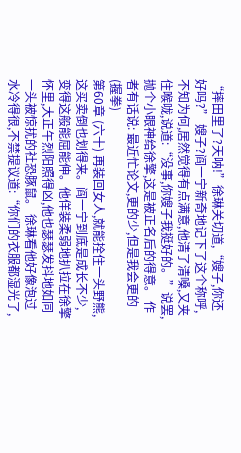“摔田里了?天呐!”徐琳关切道,“嫂子,你还好吗?” 嫂子?阎一宁新奇地记下了这个称呼,不知为何,居然觉得有点满意,他清了清嗓,又夹住喉咙,说道:“没事,你嫂子我挺好的。”说罢,抛个小眼神给徐擎,这是被正名后的得意。 作者有话说: 最近忙论文,更的少,但是我会更的(握拳)
第60章 (六十) 再装回女人,就能拴住一头野熊,这买卖倒也划得来。阎一宁到底是成长不少,变得这般能屈能伸。他佯装柔弱地扒拉在徐擎怀里,大正午烈阳照得凶,他也瑟瑟发抖地如同一头被惊扰的社恐豚鼠。 徐琳看他好像泡过水冷得很,不禁提议道:“你们的衣服都湿光了,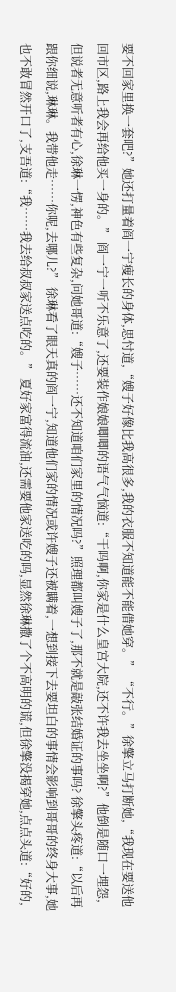要不回家里换一套吧?”她还打量着阎一宁瘦长的身体,思忖道,“嫂子好像比我高很多,我的衣服不知道能不能借她穿。” “不行。”徐擎立马打断她,“我现在要送他回市区,路上我会再给他买一身的。” 阎一宁一听不乐意了,还要装作娘娘唧唧的语气气恼道:“干吗啊,你家是什么皇宫大院,还不许我去坐坐啊?”他倒是随口一埋怨,但说者无意听者有心,徐琳一愣,神色有些复杂,问她哥道:“嫂子……还不知道咱们家里的情况吗?”照理都叫嫂子了,那不就是敲张结婚证的事吗? 徐擎头疼道:“以后再跟你细说,琳琳。我带他走……你呢,去哪儿?” 徐琳看了眼天真的阎一宁,知道他们家的情况或许嫂子还被瞒着,一想到接下去要坦白的事情会影响到哥哥的终身大事,她也不敢冒然开口了,支吾道:“我……我去给叔叔家送点吃的。” 夏好家富得流油,还需要他家送吃的吗,显然徐琳撒了个不高明的谎,但徐擎没揭穿她,点点头道:“好的,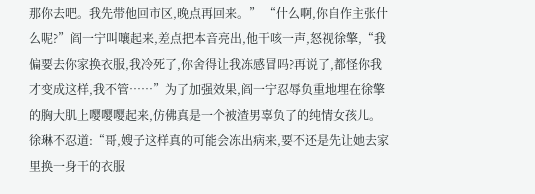那你去吧。我先带他回市区,晚点再回来。” “什么啊,你自作主张什么呢?”阎一宁叫嚷起来,差点把本音亮出,他干咳一声,怒视徐擎,“我偏要去你家换衣服,我冷死了,你舍得让我冻感冒吗?再说了,都怪你我才变成这样,我不管……”为了加强效果,阎一宁忍辱负重地埋在徐擎的胸大肌上嘤嘤嘤起来,仿佛真是一个被渣男辜负了的纯情女孩儿。 徐琳不忍道:“哥,嫂子这样真的可能会冻出病来,要不还是先让她去家里换一身干的衣服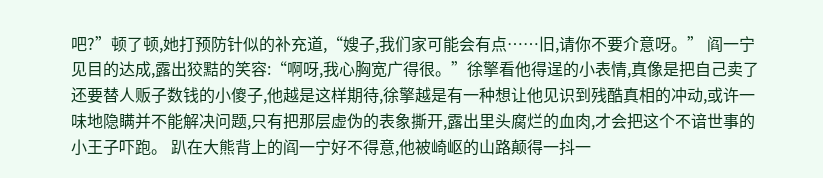吧?”顿了顿,她打预防针似的补充道,“嫂子,我们家可能会有点……旧,请你不要介意呀。” 阎一宁见目的达成,露出狡黠的笑容:“啊呀,我心胸宽广得很。”徐擎看他得逞的小表情,真像是把自己卖了还要替人贩子数钱的小傻子,他越是这样期待,徐擎越是有一种想让他见识到残酷真相的冲动,或许一味地隐瞒并不能解决问题,只有把那层虚伪的表象撕开,露出里头腐烂的血肉,才会把这个不谙世事的小王子吓跑。 趴在大熊背上的阎一宁好不得意,他被崎岖的山路颠得一抖一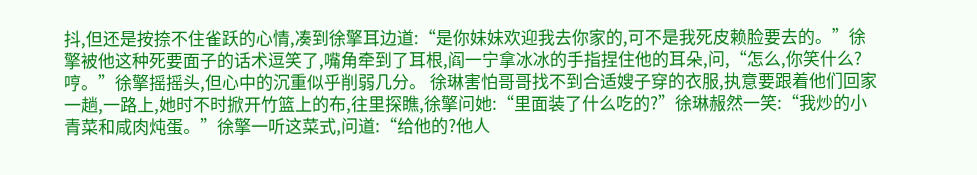抖,但还是按捺不住雀跃的心情,凑到徐擎耳边道:“是你妹妹欢迎我去你家的,可不是我死皮赖脸要去的。”徐擎被他这种死要面子的话术逗笑了,嘴角牵到了耳根,阎一宁拿冰冰的手指捏住他的耳朵,问,“怎么,你笑什么?哼。”徐擎摇摇头,但心中的沉重似乎削弱几分。 徐琳害怕哥哥找不到合适嫂子穿的衣服,执意要跟着他们回家一趟,一路上,她时不时掀开竹篮上的布,往里探瞧,徐擎问她:“里面装了什么吃的?”徐琳赧然一笑:“我炒的小青菜和咸肉炖蛋。”徐擎一听这菜式,问道:“给他的?他人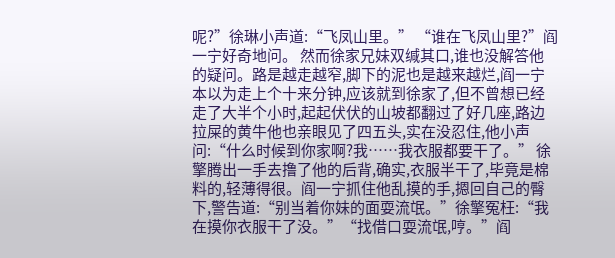呢?”徐琳小声道:“飞凤山里。” “谁在飞凤山里?”阎一宁好奇地问。 然而徐家兄妹双缄其口,谁也没解答他的疑问。路是越走越窄,脚下的泥也是越来越烂,阎一宁本以为走上个十来分钟,应该就到徐家了,但不曾想已经走了大半个小时,起起伏伏的山坡都翻过了好几座,路边拉屎的黄牛他也亲眼见了四五头,实在没忍住,他小声问:“什么时候到你家啊?我……我衣服都要干了。” 徐擎腾出一手去撸了他的后背,确实,衣服半干了,毕竟是棉料的,轻薄得很。阎一宁抓住他乱摸的手,摁回自己的臀下,警告道:“别当着你妹的面耍流氓。”徐擎冤枉:“我在摸你衣服干了没。”“找借口耍流氓,哼。”阎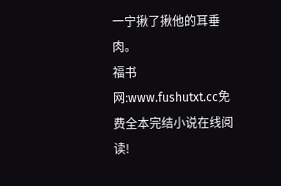一宁揪了揪他的耳垂肉。
福书网:www.fushutxt.cc免费全本完结小说在线阅读!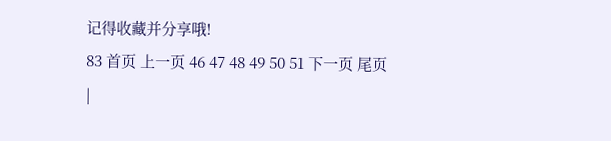记得收藏并分享哦!
83 首页 上一页 46 47 48 49 50 51 下一页 尾页
|